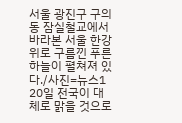서울 광진구 구의동 잠실철교에서 바라본 서울 한강 위로 구름낀 푸른 하늘이 펼쳐져 있다./사진=뉴스1
20일 전국이 대체로 맑을 것으로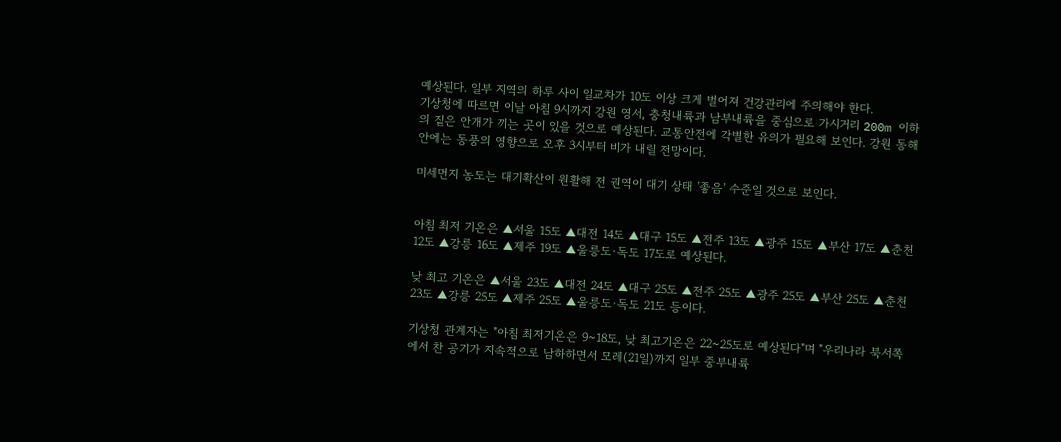예상된다. 일부 지역의 하루 사이 일교차가 10도 이상 크게 벌어져 건강관리에 주의해야 한다.
기상청에 따르면 이날 아침 9시까지 강원 영서, 충청내륙과 남부내륙을 중심으로 가시거리 200m 이하의 짙은 안개가 끼는 곳이 있을 것으로 예상된다. 교통안전에 각별한 유의가 필요해 보인다. 강원 동해안에는 동풍의 영향으로 오후 3시부터 비가 내릴 전망이다.

미세먼지 농도는 대기확산이 원활해 전 권역이 대기 상태 '좋음' 수준일 것으로 보인다.


아침 최저 기온은 ▲서울 15도 ▲대전 14도 ▲대구 15도 ▲전주 13도 ▲광주 15도 ▲부산 17도 ▲춘천 12도 ▲강릉 16도 ▲제주 19도 ▲울릉도·독도 17도로 예상된다.

낮 최고 기온은 ▲서울 23도 ▲대전 24도 ▲대구 25도 ▲전주 25도 ▲광주 25도 ▲부산 25도 ▲춘천 23도 ▲강릉 25도 ▲제주 25도 ▲울릉도·독도 21도 등이다.

기상청 관계자는 "아침 최저기온은 9~18도, 낮 최고기온은 22~25도로 예상된다"며 "우리나라 북서쪽에서 찬 공기가 지속적으로 남하하면서 모레(21일)까지 일부 중부내륙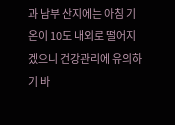과 남부 산지에는 아침 기온이 10도 내외로 떨어지겠으니 건강관리에 유의하기 바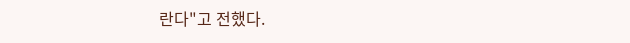란다"고 전했다.